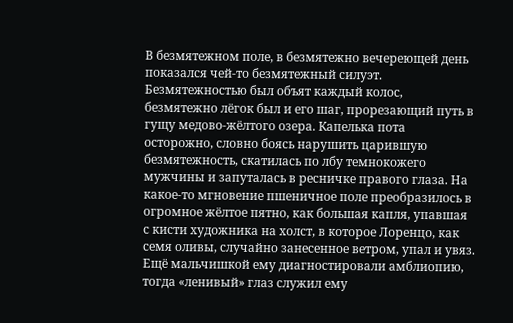В безмятежном поле, в безмятежно вечереющей день показался чей-то безмятежный силуэт. Безмятежностью был объят каждый колос, безмятежно лёгок был и его шаг, прорезающий путь в гущу медово-жёлтого озера. Капелька пота осторожно, словно боясь нарушить царившую безмятежность, скатилась по лбу темнокожего мужчины и запуталась в ресничке правого глаза. На какое-то мгновение пшеничное поле преобразилось в огромное жёлтое пятно, как большая капля, упавшая с кисти художника на холст, в которое Лоренцо, как семя оливы, случайно занесенное ветром, упал и увяз. Ещё мальчишкой ему диагностировали амблиопию, тогда «ленивый» глаз служил ему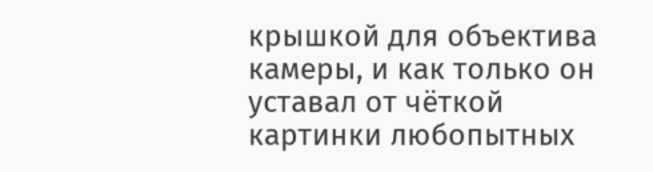крышкой для объектива камеры, и как только он уставал от чёткой картинки любопытных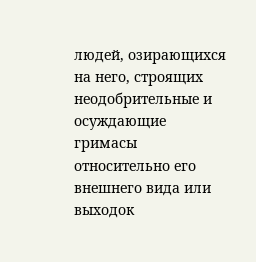людей, озирающихся на него, строящих неодобрительные и осуждающие гримасы относительно его внешнего вида или выходок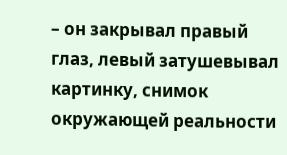– он закрывал правый глаз, левый затушевывал картинку, снимок окружающей реальности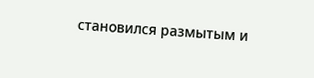становился размытым и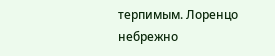терпимым. Лоренцо небрежно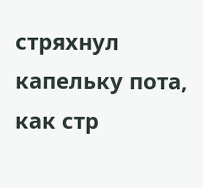стряхнул капельку пота, как стр